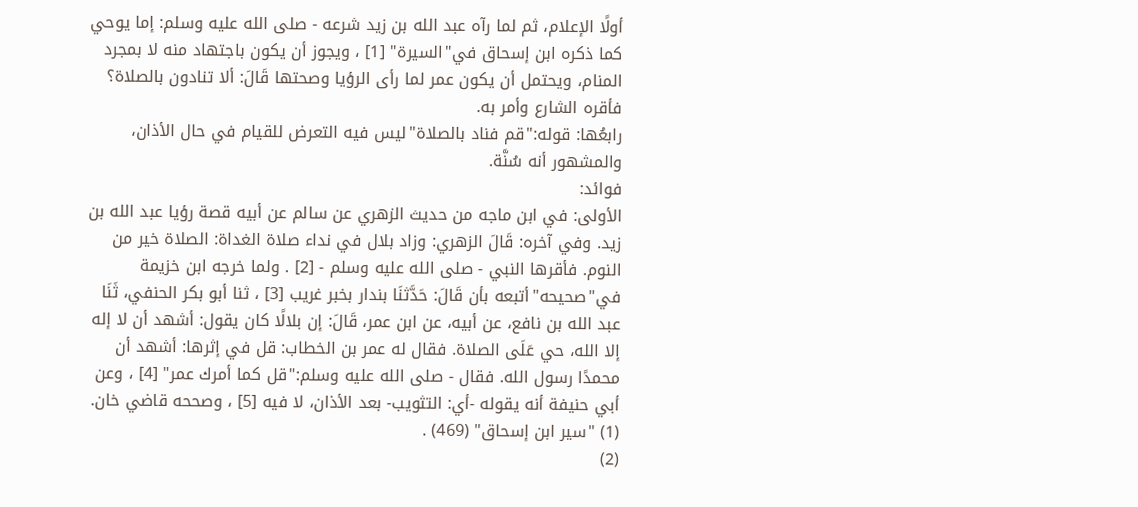أولًا الإعلام، ثم لما رآه عبد الله بن زيد شرعه - صلى الله عليه وسلم: إما يوحي كما ذكره ابن إسحاق في"السيرة" [1] ، ويجوز أن يكون باجتهاد منه لا بمجرد المنام، ويحتمل أن يكون عمر لما رأى الرؤيا وصحتها قَالَ: ألا تنادون بالصلاة؟ فأقره الشارع وأمر به.
رابعُها: قوله:"قم فناد بالصلاة"ليس فيه التعرض للقيام في حال الأذان، والمشهور أنه سُنَّة.
فوائد:
الأولى: في ابن ماجه من حديث الزهري عن سالم عن أبيه قصة رؤيا عبد الله بن زيد. وفي آخره: قَالَ الزهري: وزاد بلال في نداء صلاة الغداة: الصلاة خير من النوم. فأقرها النبي - صلى الله عليه وسلم - [2] . ولما خرجه ابن خزيمة في"صحيحه"أتبعه بأن قَالَ: حَدَّثنَا بندار بخبر غريب [3] ، ثنا أبو بكر الحنفي، ثَنَا عبد الله بن نافع، عن أبيه، عن ابن عمر، قَالَ: إن بلالًا كان يقول: أشهد أن لا إله إلا الله، حي عَلَى الصلاة. فقال له عمر بن الخطاب: قل في إثرها: أشهد أن محمدًا رسول الله. فقال - صلى الله عليه وسلم:"قل كما أمرك عمر" [4] ، وعن أبي حنيفة أنه يقوله -أي: التثويب- بعد الأذان، لا فيه [5] ، وصححه قاضي خان.
(1) "سير ابن إسحاق" (469) .
(2)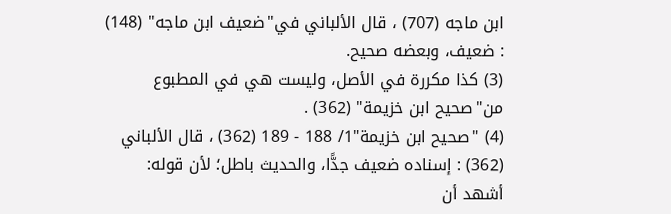ابن ماجه (707) ، قال الألباني في"ضعيف ابن ماجه" (148) : ضعيف، وبعضه صحيح.
(3) كذا مكررة في الأصل، وليست هي في المطبوع من"صحيح ابن خزيمة" (362) .
(4) "صحيح ابن خزيمة"1/ 188 - 189 (362) ، قال الألباني (362) : إسناده ضعيف جدًّا، والحديث باطل؛ لأن قوله: أشهد أن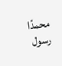محمدًا رسول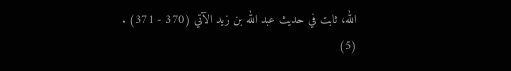الله، ثابت في حديث عبد الله بن زيد الآتي (370 - 371) .
(5)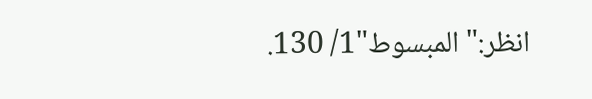انظر:"المبسوط"1/ 130.